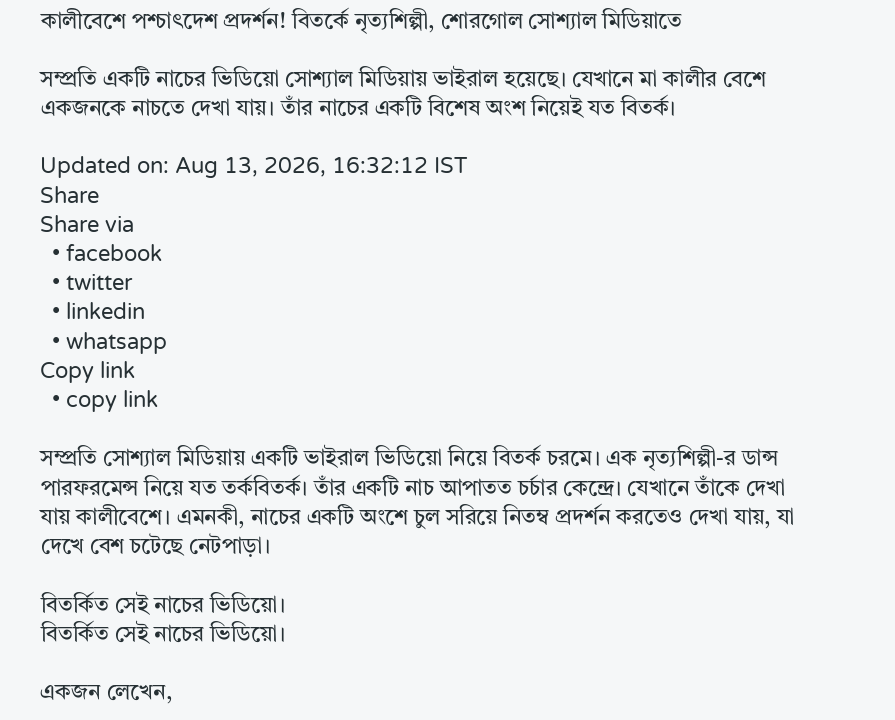কালীবেশে পশ্চাৎদেশ প্রদর্শন! বিতর্কে নৃত্যশিল্পী, শোরগোল সোশ্যাল মিডিয়াতে

সম্প্রতি একটি নাচের ভিডিয়ো সোশ্যাল মিডিয়ায় ভাইরাল হয়েছে। যেখানে মা কালীর বেশে একজনকে নাচতে দেখা যায়। তাঁর নাচের একটি বিশেষ অংশ নিয়েই যত বিতর্ক।

Updated on: Aug 13, 2026, 16:32:12 IST
Share
Share via
  • facebook
  • twitter
  • linkedin
  • whatsapp
Copy link
  • copy link

সম্প্রতি সোশ্যাল মিডিয়ায় একটি ভাইরাল ভিডিয়ো নিয়ে বিতর্ক চরমে। এক নৃত্যশিল্পী-র ডান্স পারফরমেন্স নিয়ে যত তর্কবিতর্ক। তাঁর একটি নাচ আপাতত চর্চার কেন্দ্রে। যেখানে তাঁকে দেখা যায় কালীবেশে। এমনকী, নাচের একটি অংশে চুল সরিয়ে নিতম্ব প্রদর্শন করতেও দেখা যায়, যা দেখে বেশ চটেছে নেটপাড়া।

বিতর্কিত সেই নাচের ভিডিয়ো।
বিতর্কিত সেই নাচের ভিডিয়ো।

একজন লেখেন,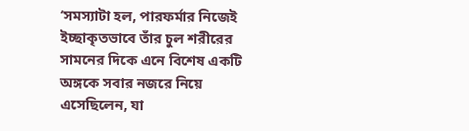‘সমস্যাটা হল, পারফর্মার নিজেই ইচ্ছাকৃতভাবে তাঁর চুল শরীরের সামনের দিকে এনে বিশেষ একটি অঙ্গকে সবার নজরে নিয়ে এসেছিলেন, যা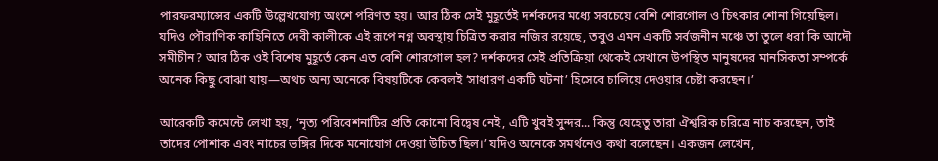পারফরম্যান্সের একটি উল্লেখযোগ্য অংশে পরিণত হয়। আর ঠিক সেই মুহূর্তেই দর্শকদের মধ্যে সবচেয়ে বেশি শোরগোল ও চিৎকার শোনা গিয়েছিল। যদিও পৌরাণিক কাহিনিতে দেবী কালীকে এই রূপে নগ্ন অবস্থায় চিত্রিত করার নজির রয়েছে, তবুও এমন একটি সর্বজনীন মঞ্চে তা তুলে ধরা কি আদৌ সমীচীন? আর ঠিক ওই বিশেষ মুহূর্তে কেন এত বেশি শোরগোল হল? দর্শকদের সেই প্রতিক্রিয়া থেকেই সেখানে উপস্থিত মানুষদের মানসিকতা সম্পর্কে অনেক কিছু বোঝা যায়—অথচ অন্য অনেকে বিষয়টিকে কেবলই ‘সাধারণ একটি ঘটনা’ হিসেবে চালিয়ে দেওয়ার চেষ্টা করছেন।’

আরেকটি কমেন্টে লেখা হয়, ‘নৃত্য পরিবেশনাটির প্রতি কোনো বিদ্বেষ নেই, এটি খুবই সুন্দর... কিন্তু যেহেতু তারা ঐশ্বরিক চরিত্রে নাচ করছেন, তাই তাদের পোশাক এবং নাচের ভঙ্গির দিকে মনোযোগ দেওয়া উচিত ছিল।’ যদিও অনেকে সমর্থনেও কথা বলেছেন। একজন লেখেন,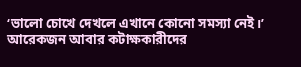‘ভালো চোখে দেখলে এখানে কোনো সমস্যা নেই।’ আরেকজন আবার কটাক্ষকারীদের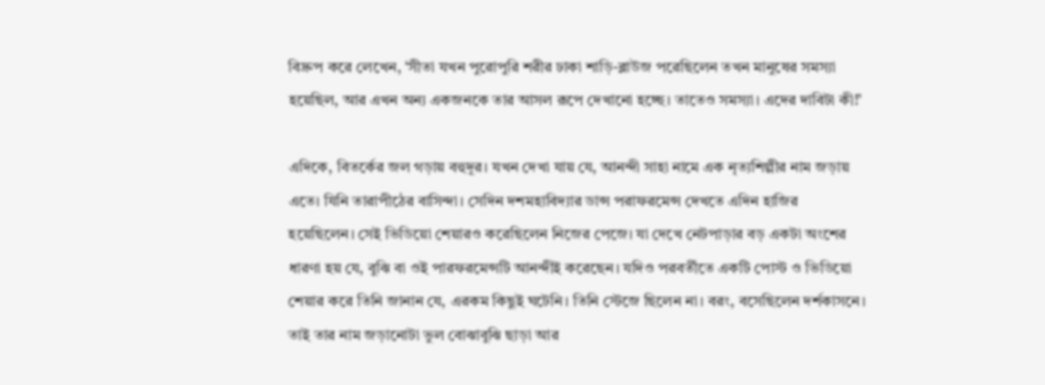বিদ্রুপ করে লেখেন, ‘সীতা যখন পুরোপুরি শরীর ঢাকা শাড়ি-ব্লাউজ পরেছিলেন তখন মানুষের সমস্যা হয়েছিল, আর এখন অন্য একজনকে তার আসল রূপে দেখানো হচ্ছে। তাতেও সমস্যা। এদের দাবিটা কী!’

এদিকে, বিতর্কের জল গড়ায় বহুদূর। যখন দেখা যায় যে, আনন্দী সাহা নামে এক নৃত্যশিল্পীর নাম জড়ায় এতে। যিনি তারাপীঠের বাসিন্দা। সেদিন দশমহাবিদ্যার ডান্স পরাফরমেন্স দেখতে এদিন হাজির হয়েছিলেন। সেই ভিডিয়ো শেয়ারও করেছিলেন নিজের পেজে। যা দেখে নেটপাড়ার বড় একটা অংশের ধারণা হয় যে, বুঝি বা ওই পারফরমেন্সটি আনন্দীই করেছেন। যদিও পরবর্তীতে একটি পোস্ট ও ভিডিয়ো শেয়ার করে তিনি জানান যে, এরকম কিছুই ঘটেনি। তিনি স্টেজে ছিলেন না। বরং, বসেছিলেন দর্শকাসনে। তাই তার নাম জড়ানোটা ভুল বোঝাবুঝি ছাড়া আর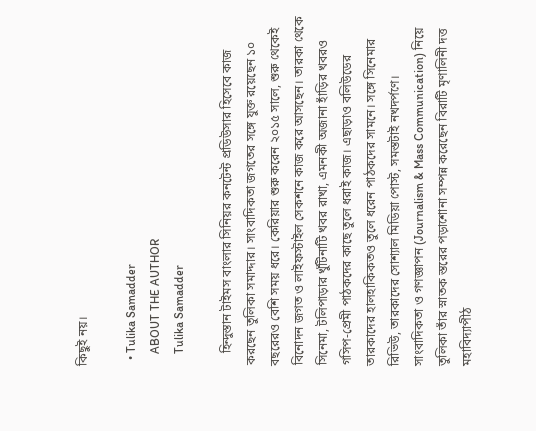কিছুই নয়।

  • Tulika Samadder
    ABOUT THE AUTHOR
    Tulika Samadder

    হিন্দুস্তান টাইমস বাংলার সিনিয়র কনটেন্ট প্রডিউসার হিসেবে কাজ করছেন তুলিকা সমাদ্দার। সাংবাদিকতা জগতের সঙ্গে যুক্ত রয়েছেন ১০ বছরেরও বেশি সময় ধরে। কেরিয়ার শুরু করেন ২০১৫ সালে, শুরু থেকেই বিনোদন জগত ও লাইফস্টাইল সেকশনে কাজ করে আসছেন। তারকা থেকে সিনেমা, টলিপাড়ার খুঁটিনাটি খবর রাখা, এমনকী অজানা হাঁড়ির খবরও গসিপ-প্রেমী পাঠকদের কাছে তুলে ধরাই কাজ। এছাড়াও বলিউডের তারকাদের হালহাকিকতও তুলে ধরেন পাঠকদের সামনে। সঙ্গে সিনেমার রিভিউ, তারকাদের সোশ্যাল মিডিয়া পোস্ট, সমস্তটাই নখদর্পণে। সাংবাদিকতা ও গণজ্ঞাপন (Journalism & Mass Communication) নিয়ে তুলিকা তাঁর স্নাতক স্তরের পড়াশোনা সম্পন্ন করেছেন বিরাটি মৃণালিনী দত্ত মহাবিদ্যাপীঠ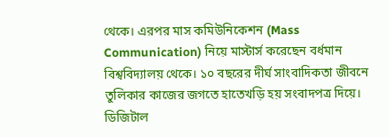থেকে। এরপর মাস কমিউনিকেশন (Mass Communication) নিয়ে মাস্টার্স করেছেন বর্ধমান বিশ্ববিদ্যালয় থেকে। ১০ বছরের দীর্ঘ সাংবাদিকতা জীবনে তুলিকার কাজের জগতে হাতেখড়ি হয় সংবাদপত্র দিয়ে। ডিজিটাল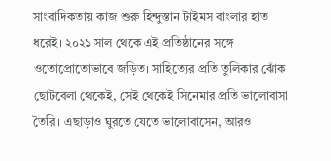সাংবাদিকতায় কাজ শুরু হিন্দুস্তান টাইমস বাংলার হাত ধরেই। ২০২১ সাল থেকে এই প্রতিষ্ঠানের সঙ্গে ওতোপ্রোতোভাবে জড়িত। সাহিত্যের প্রতি তুলিকার ঝোঁক ছোটবেলা থেকেই, সেই থেকেই সিনেমার প্রতি ভালোবাসা তৈরি। এছাড়াও ঘুরতে যেতে ভালোবাসেন, আরও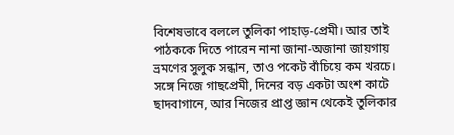বিশেষভাবে বললে তুলিকা পাহাড়-প্রেমী। আর তাই পাঠককে দিতে পারেন নানা জানা-অজানা জায়গায় ভ্রমণের সুলুক সন্ধান, তাও পকেট বাঁচিয়ে কম খরচে। সঙ্গে নিজে গাছপ্রেমী, দিনের বড় একটা অংশ কাটে ছাদবাগানে, আর নিজের প্রাপ্ত জ্ঞান থেকেই তুলিকার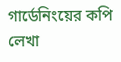গার্ডেনিংয়ের কপি লেখা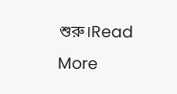শুরু।Read More